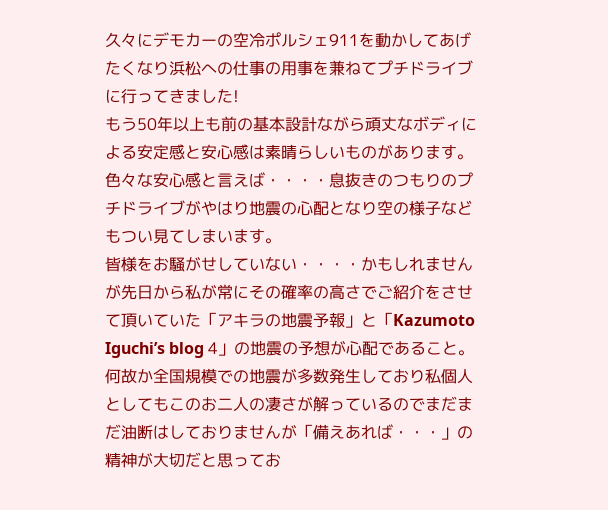久々にデモカーの空冷ポルシェ911を動かしてあげたくなり浜松への仕事の用事を兼ねてプチドライブに行ってきました!
もう50年以上も前の基本設計ながら頑丈なボディによる安定感と安心感は素晴らしいものがあります。
色々な安心感と言えば・・・・息抜きのつもりのプチドライブがやはり地震の心配となり空の様子などもつい見てしまいます。
皆様をお騒がせしていない・・・・かもしれませんが先日から私が常にその確率の高さでご紹介をさせて頂いていた「アキラの地震予報」と「Kazumoto Iguchi’s blog 4」の地震の予想が心配であること。
何故か全国規模での地震が多数発生しており私個人としてもこのお二人の凄さが解っているのでまだまだ油断はしておりませんが「備えあれば・・・」の精神が大切だと思ってお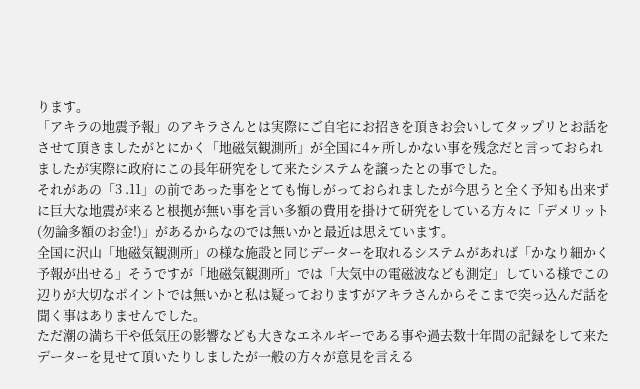ります。
「アキラの地震予報」のアキラさんとは実際にご自宅にお招きを頂きお会いしてタップリとお話をさせて頂きましたがとにかく「地磁気観測所」が全国に4ヶ所しかない事を残念だと言っておられましたが実際に政府にこの長年研究をして来たシステムを譲ったとの事でした。
それがあの「3 .11」の前であった事をとても悔しがっておられましたが今思うと全く予知も出来ずに巨大な地震が来ると根拠が無い事を言い多額の費用を掛けて研究をしている方々に「デメリット(勿論多額のお金!)」があるからなのでは無いかと最近は思えています。
全国に沢山「地磁気観測所」の様な施設と同じデーターを取れるシステムがあれば「かなり細かく予報が出せる」そうですが「地磁気観測所」では「大気中の電磁波なども測定」している様でこの辺りが大切なポイントでは無いかと私は疑っておりますがアキラさんからそこまで突っ込んだ話を聞く事はありませんでした。
ただ潮の満ち干や低気圧の影響なども大きなエネルギーである事や過去数十年間の記録をして来たデーターを見せて頂いたりしましたが一般の方々が意見を言える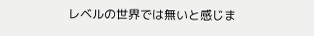レベルの世界では無いと感じま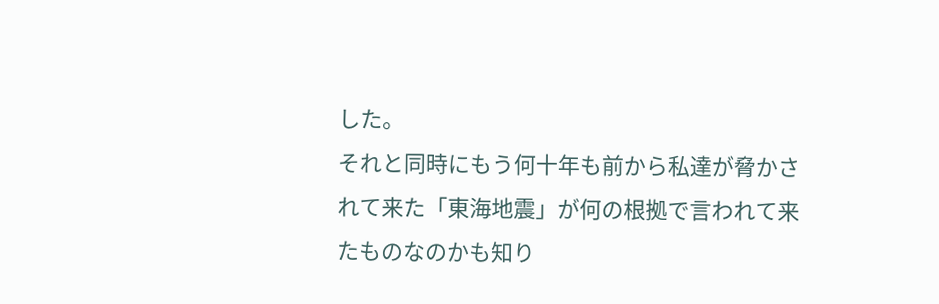した。
それと同時にもう何十年も前から私達が脅かされて来た「東海地震」が何の根拠で言われて来たものなのかも知り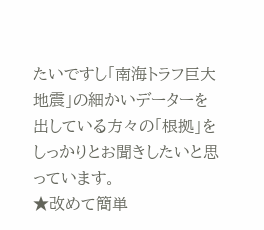たいですし「南海トラフ巨大地震」の細かいデーターを出している方々の「根拠」をしっかりとお聞きしたいと思っています。
★改めて簡単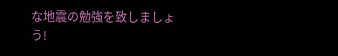な地震の勉強を致しましょう!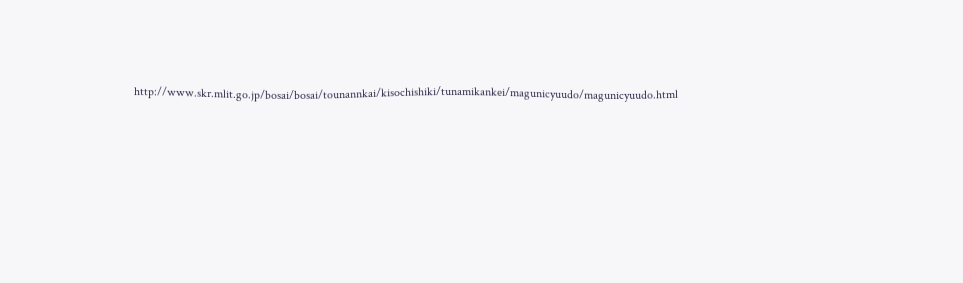http://www.skr.mlit.go.jp/bosai/bosai/tounannkai/kisochishiki/tunamikankei/magunicyuudo/magunicyuudo.html